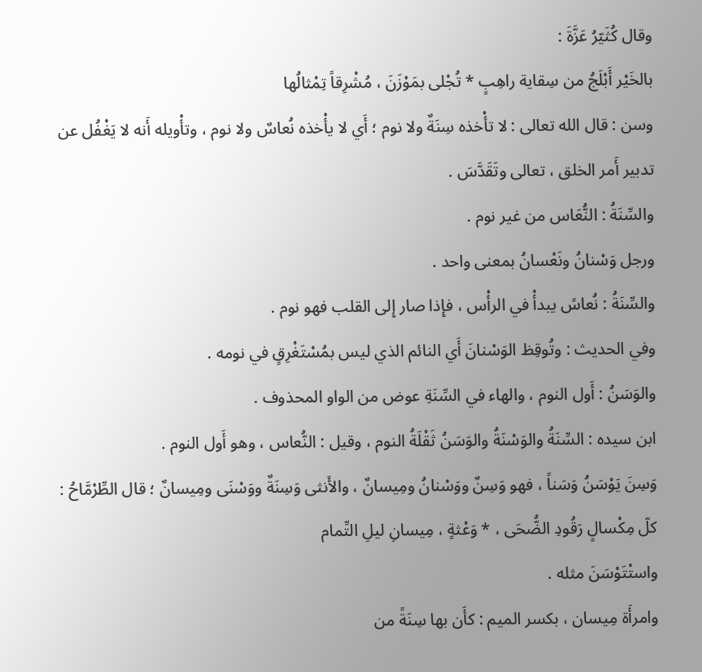وقال كُثَيّرُ عَزَّةَ :
بالخَيْر أَبْلَجُ من سِقاية راهِبٍ * تُجْلى بمَوْزَنَ ، مُشْرِقاً تِمْثالُها
وسن : قال الله تعالى : لا تأْخذه سِنَةٌ ولا نوم ؛ أَي لا يأْخذه نُعاسٌ ولا نوم ، وتأْويله أَنه لا يَغْفُل عن تدبير أَمر الخلق ، تعالى وتَقَدَّسَ .
والسِّنَةُ : النُّعَاس من غير نوم .
ورجل وَسْنانُ ونَعْسانُ بمعنى واحد .
والسِّنَةُ : نُعاسً يبدأْ في الرأْس ، فإِذا صار إِلى القلب فهو نوم .
وفي الحديث : وتُوقِظ الوَسْنانَ أَي النائم الذي ليس بمُسْتَغْرِقٍ في نومه .
والوَسَنُ : أَول النوم ، والهاء في السِّنَةِ عوض من الواو المحذوف .
ابن سيده : السِّنَةُ والوَسْنَةُ والوَسَنُ ثَقْلَةُ النوم ، وقيل : النُّعاس ، وهو أَول النوم .
وَسِنَ يَوْسَنُ وَسَناً ، فهو وَسِنٌ ووَسْنانُ ومِيسانٌ ، والأَنثى وَسِنَةٌ ووَسْنَى ومِيسانٌ ؛ قال الطِّرْمَّاحُ :
كلّ مِكْسالٍ رَقُودِ الضُّحَى ، * وَعْثةٍ ، مِيسانِ ليلِ التِّمام
واستْتَوْسَنَ مثله .
وامرأَة مِيسان ، بكسر الميم : كأَن بها سِنَةً من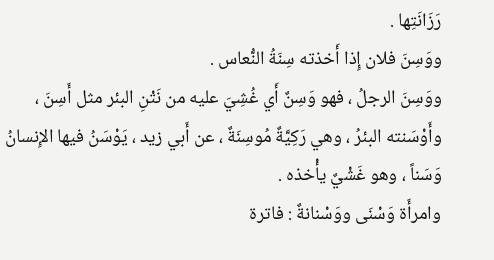رَزَانَتِها .
ووَسِنَ فلان إِذا أَخذته سِنَةُ النُّعاس .
ووَسِنَ الرجلُ ، فهو وَسِنٌ أَي غُشِيَ عليه من نَتْنِ البئر مثل أَسِنَ ، وأَوْسَنته البئرُ ، وهي رَكِيَّةٌ مُوسِنَةٌ ، عن أَبي زيد ، يَوْسَنُ فيها الإِنسانُ وَسَناً ، وهو غَشْيٌ يأْخذه .
وامرأَة وَسْنَى ووَسْنانةٌ : فاترة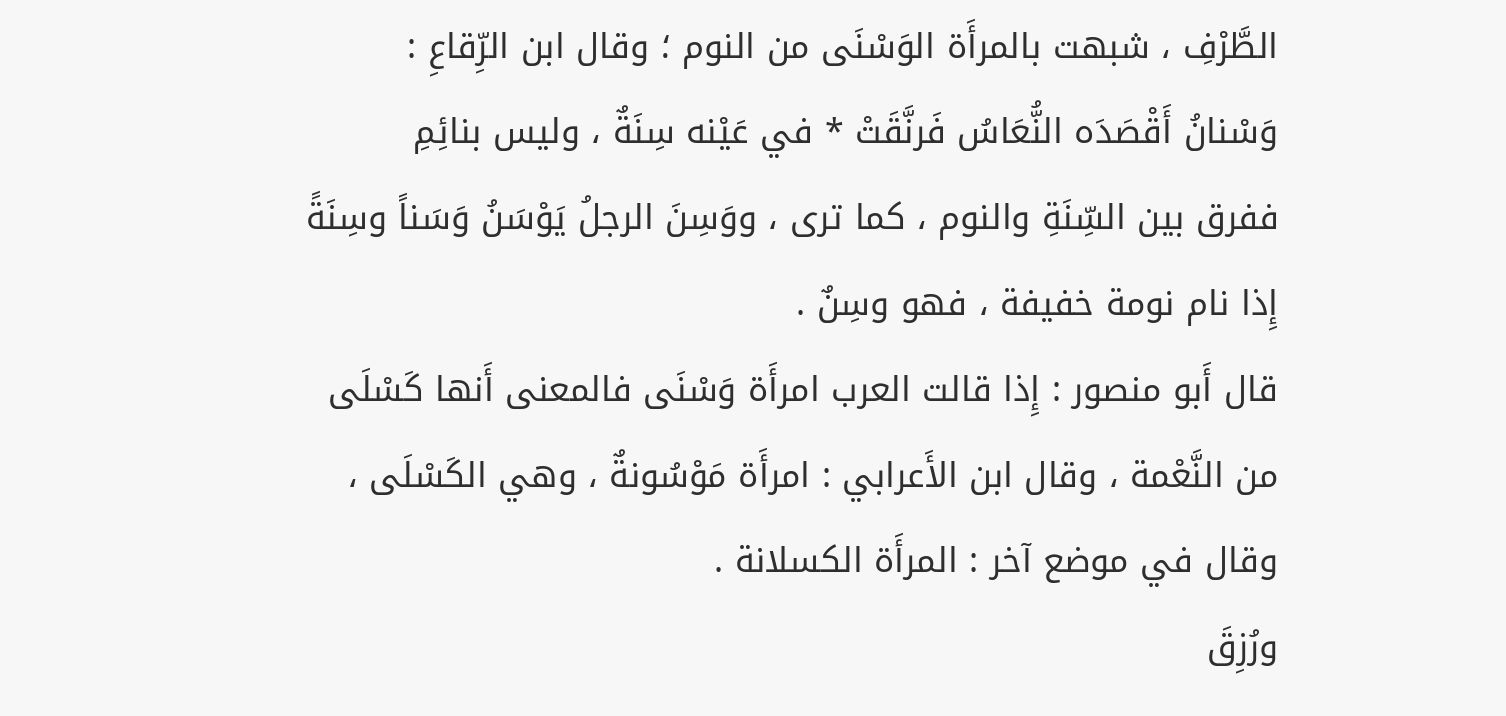الطَّرْفِ ، شبهت بالمرأَة الوَسْنَى من النوم ؛ وقال ابن الرِّقاعِ :
وَسْنانُ أَقْصَدَه النُّعَاسُ فَرنَّقَتْ * في عَيْنه سِنَةٌ ، وليس بنائِمِ
ففرق بين السِّنَةِ والنوم ، كما ترى ، ووَسِنَ الرجلُ يَوْسَنُ وَسَناً وسِنَةً إِذا نام نومة خفيفة ، فهو وسِنٌ .
قال أَبو منصور : إِذا قالت العرب امرأَة وَسْنَى فالمعنى أَنها كَسْلَى من النَّعْمة ، وقال ابن الأَعرابي : امرأَة مَوْسُونةٌ ، وهي الكَسْلَى ، وقال في موضع آخر : المرأَة الكسلانة .
ورُزِقَ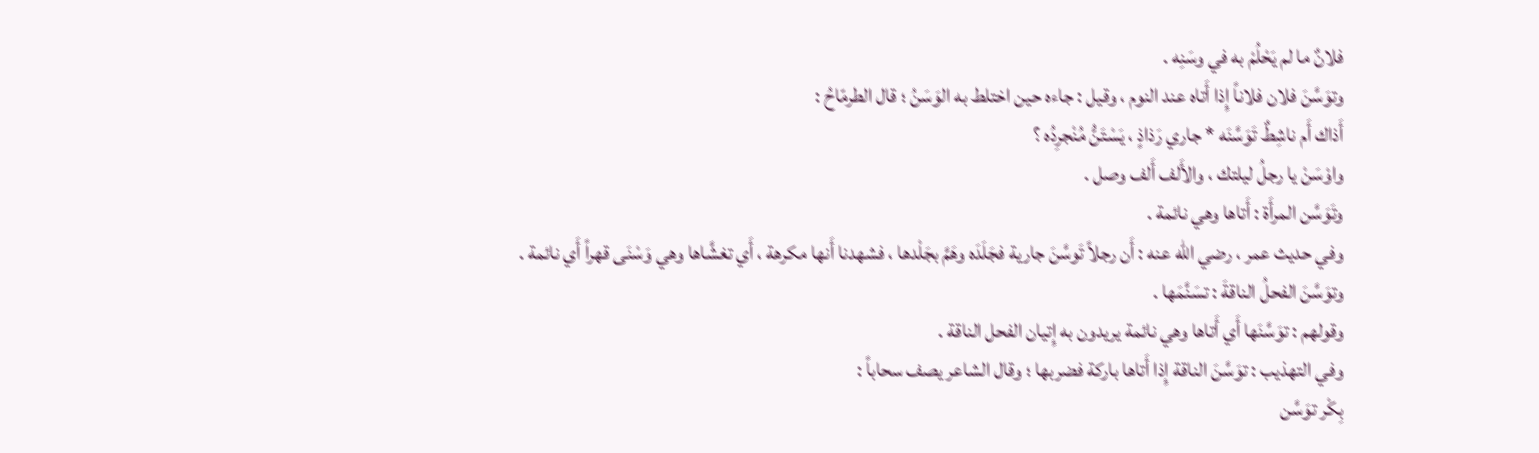فلانٌ ما لم يَحْلُمْ به في وسَنِه .
وتوَسَّنَ فلان فلاناً إِذا أَتاه عند النوم ، وقيل : جاءه حين اختلط به الوَسَنُ ؛ قال الطرمّاحُ :
أَذاك أَم ناشِطٌ تَوَسَّنَه * جاري رَذاذٍ ، يَسْتَنُّ مُنْجرِدُه ؟
واوْسَنْ يا رجلُ ليلتك ، والأَلف أَلف وصل .
وتَوَسَّن المرأَة : أَتاها وهي نائمة .
وفي حديث عمر ، رضي الله عنه : أَن رجلاً تَوسَّنَ جارية فجَلَدَه وهَمَّ بجَلْدها ، فشهدنا أَنها مكرهة ، أَي تغشَّاها وهي وَسْنَى قهراً أَي نائمة .
وتوَسَّنَ الفحلُ الناقةَ : تسَنَّمَها .
وقولهم : توَسَّنَها أَي أَتاها وهي نائمة يريدون به إِتيان الفحل الناقة .
وفي التهذيب : توَسَّنَ الناقة إِذا أَتاها باركة فضربها ؛ وقال الشاعر يصف سحاباً :
بِكْر توَسَّن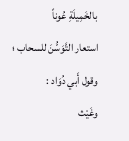بالخَمِيلَةِ عُوناً
استعار التَّوَسُّنَ للسحاب ؛ وقول أَبي دُوَاد :
وغَيْث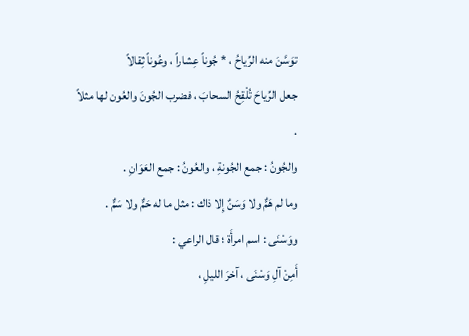توَسَّنَ منه الرِّياحُ ، * جُوناً عِشاراً ، وعُوناً ثِقالاً
جعل الرِّياحَ تُلْقِحُ السحابَ ، فضرب الجُونَ والعُون لها مثلاً .
والجُونُ : جمع الجُونةِ ، والعُونُ : جمع العَوَانِ .
وما لم هَمٌّ ولا وَسَنٌ إِلا ذاك : مثل ما له حَمٌّ ولا سَمٌّ .
ووَسْنَى : اسم امرأَة ؛ قال الراعي :
أَمِنْ آلِ وَسْنَى ، آخرَ الليلِ ،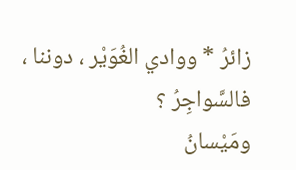زائرُ * ووادي الغُوَيْر ، دوننا ، فالسَّواجِرُ ؟
ومَيْسانُ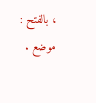، بالفتح : موضع .